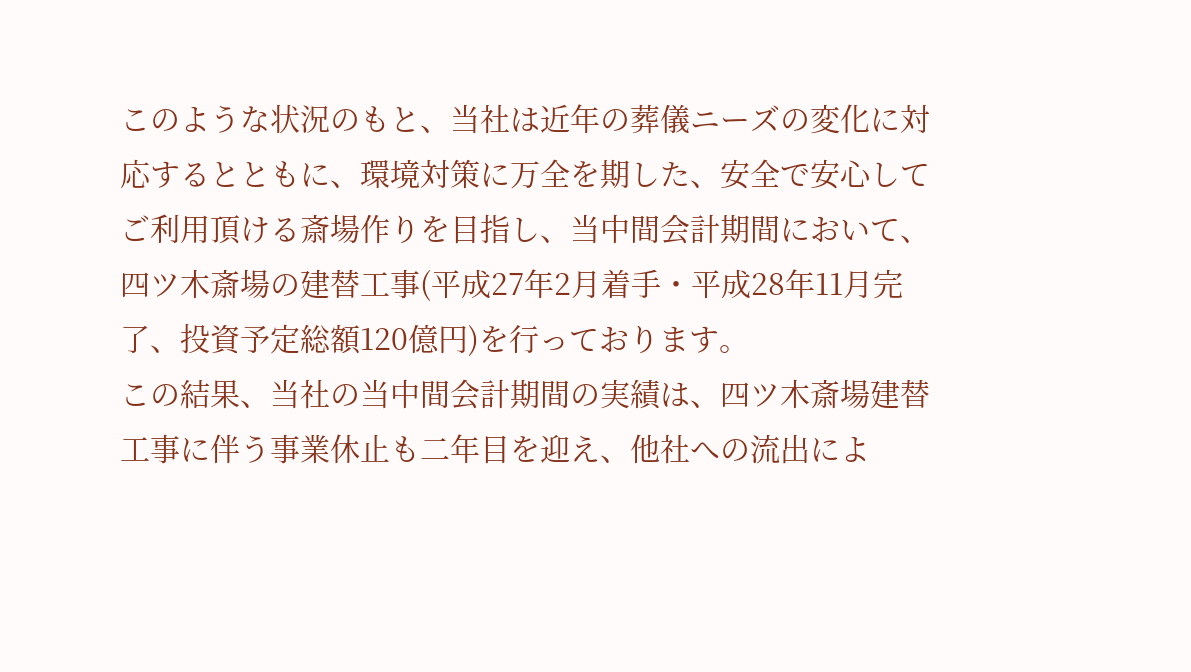このような状況のもと、当社は近年の葬儀ニーズの変化に対応するとともに、環境対策に万全を期した、安全で安心してご利用頂ける斎場作りを目指し、当中間会計期間において、四ツ木斎場の建替工事(平成27年2月着手・平成28年11月完了、投資予定総額120億円)を行っております。
この結果、当社の当中間会計期間の実績は、四ツ木斎場建替工事に伴う事業休止も二年目を迎え、他社への流出によ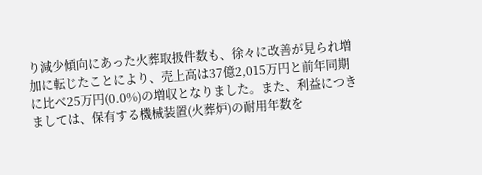り減少傾向にあった火葬取扱件数も、徐々に改善が見られ増加に転じたことにより、売上高は37億2,015万円と前年同期に比べ25万円(0.0%)の増収となりました。また、利益につきましては、保有する機械装置(火葬炉)の耐用年数を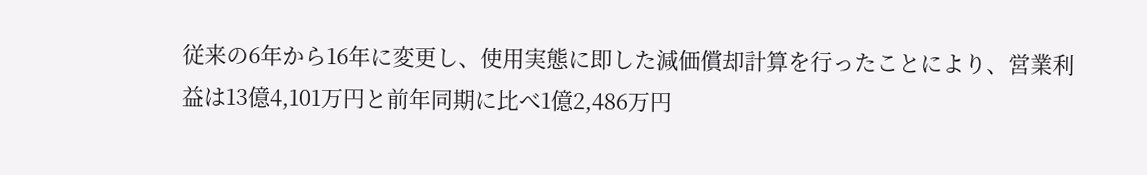従来の6年から16年に変更し、使用実態に即した減価償却計算を行ったことにより、営業利益は13億4,101万円と前年同期に比べ1億2,486万円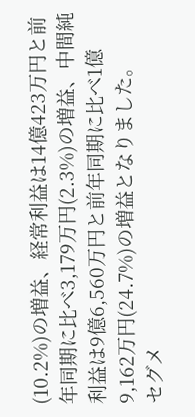(10.2%)の増益、経常利益は14億423万円と前年同期に比べ3,179万円(2.3%)の増益、中間純利益は9億6,560万円と前年同期に比べ1億9,162万円(24.7%)の増益となりました。
セグメ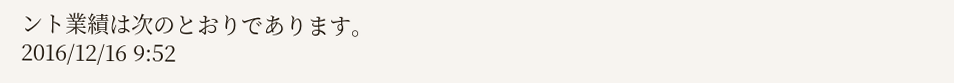ント業績は次のとおりであります。
2016/12/16 9:52